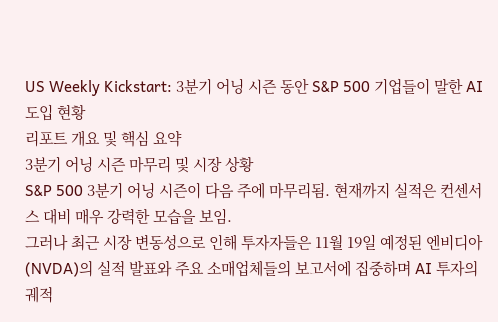US Weekly Kickstart: 3분기 어닝 시즌 동안 S&P 500 기업들이 말한 AI 도입 현황
리포트 개요 및 핵심 요약
3분기 어닝 시즌 마무리 및 시장 상황
S&P 500 3분기 어닝 시즌이 다음 주에 마무리됨. 현재까지 실적은 컨센서스 대비 매우 강력한 모습을 보임.
그러나 최근 시장 변동성으로 인해 투자자들은 11월 19일 예정된 엔비디아(NVDA)의 실적 발표와 주요 소매업체들의 보고서에 집중하며 AI 투자의 궤적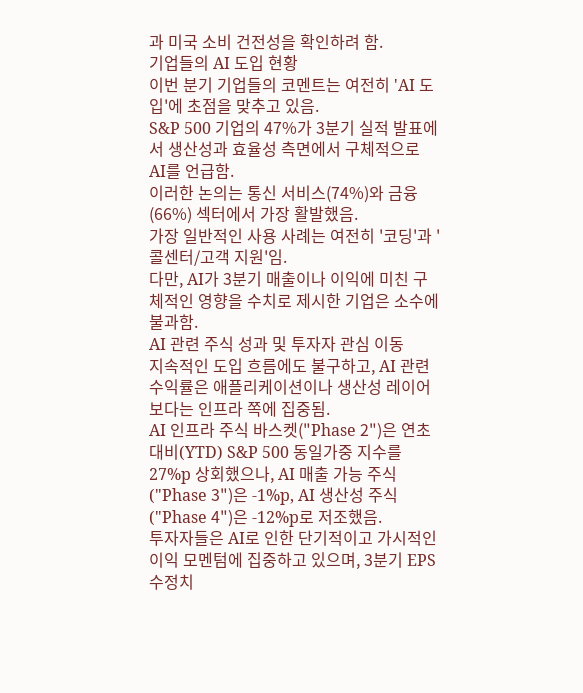과 미국 소비 건전성을 확인하려 함.
기업들의 AI 도입 현황
이번 분기 기업들의 코멘트는 여전히 'AI 도입'에 초점을 맞추고 있음.
S&P 500 기업의 47%가 3분기 실적 발표에서 생산성과 효율성 측면에서 구체적으로 AI를 언급함.
이러한 논의는 통신 서비스(74%)와 금융(66%) 섹터에서 가장 활발했음.
가장 일반적인 사용 사례는 여전히 '코딩'과 '콜센터/고객 지원'임.
다만, AI가 3분기 매출이나 이익에 미친 구체적인 영향을 수치로 제시한 기업은 소수에 불과함.
AI 관련 주식 성과 및 투자자 관심 이동
지속적인 도입 흐름에도 불구하고, AI 관련 수익률은 애플리케이션이나 생산성 레이어보다는 인프라 쪽에 집중됨.
AI 인프라 주식 바스켓("Phase 2")은 연초 대비(YTD) S&P 500 동일가중 지수를 27%p 상회했으나, AI 매출 가능 주식("Phase 3")은 -1%p, AI 생산성 주식("Phase 4")은 -12%p로 저조했음.
투자자들은 AI로 인한 단기적이고 가시적인 이익 모멘텀에 집중하고 있으며, 3분기 EPS 수정치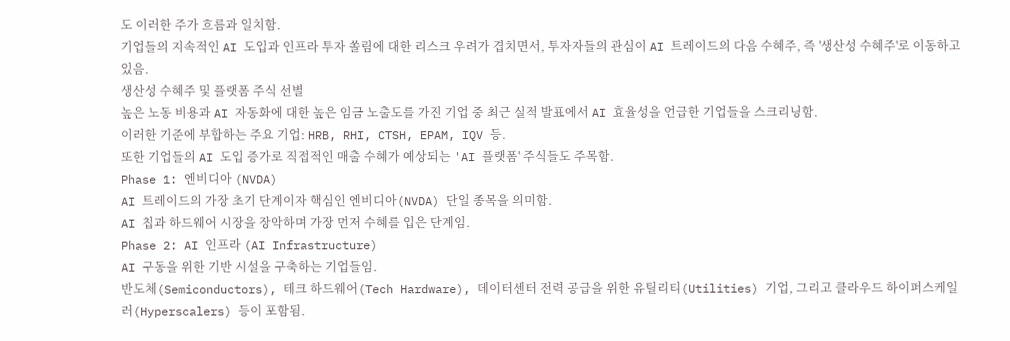도 이러한 주가 흐름과 일치함.
기업들의 지속적인 AI 도입과 인프라 투자 쏠림에 대한 리스크 우려가 겹치면서, 투자자들의 관심이 AI 트레이드의 다음 수혜주, 즉 '생산성 수혜주'로 이동하고 있음.
생산성 수혜주 및 플랫폼 주식 선별
높은 노동 비용과 AI 자동화에 대한 높은 임금 노출도를 가진 기업 중 최근 실적 발표에서 AI 효율성을 언급한 기업들을 스크리닝함.
이러한 기준에 부합하는 주요 기업: HRB, RHI, CTSH, EPAM, IQV 등.
또한 기업들의 AI 도입 증가로 직접적인 매출 수혜가 예상되는 'AI 플랫폼' 주식들도 주목함.
Phase 1: 엔비디아 (NVDA)
AI 트레이드의 가장 초기 단계이자 핵심인 엔비디아(NVDA) 단일 종목을 의미함.
AI 칩과 하드웨어 시장을 장악하며 가장 먼저 수혜를 입은 단계임.
Phase 2: AI 인프라 (AI Infrastructure)
AI 구동을 위한 기반 시설을 구축하는 기업들임.
반도체(Semiconductors), 테크 하드웨어(Tech Hardware), 데이터센터 전력 공급을 위한 유틸리티(Utilities) 기업, 그리고 클라우드 하이퍼스케일러(Hyperscalers) 등이 포함됨.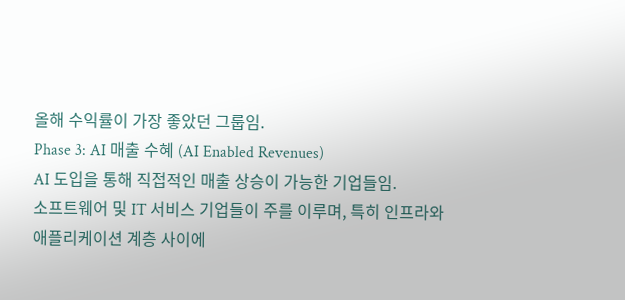올해 수익률이 가장 좋았던 그룹임.
Phase 3: AI 매출 수혜 (AI Enabled Revenues)
AI 도입을 통해 직접적인 매출 상승이 가능한 기업들임.
소프트웨어 및 IT 서비스 기업들이 주를 이루며, 특히 인프라와 애플리케이션 계층 사이에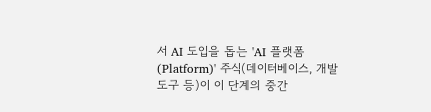서 AI 도입을 돕는 'AI 플랫폼(Platform)' 주식(데이터베이스, 개발 도구 등)이 이 단계의 중간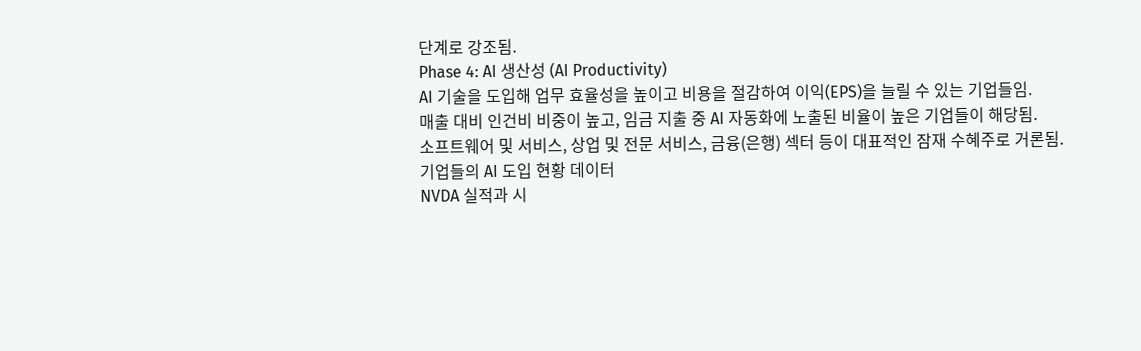단계로 강조됨.
Phase 4: AI 생산성 (AI Productivity)
AI 기술을 도입해 업무 효율성을 높이고 비용을 절감하여 이익(EPS)을 늘릴 수 있는 기업들임.
매출 대비 인건비 비중이 높고, 임금 지출 중 AI 자동화에 노출된 비율이 높은 기업들이 해당됨.
소프트웨어 및 서비스, 상업 및 전문 서비스, 금융(은행) 섹터 등이 대표적인 잠재 수혜주로 거론됨.
기업들의 AI 도입 현황 데이터
NVDA 실적과 시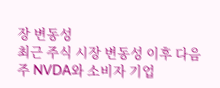장 변동성
최근 주식 시장 변동성 이후 다음 주 NVDA와 소비자 기업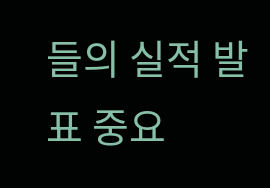들의 실적 발표 중요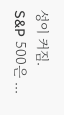성이 커짐.
S&P 500은 ...